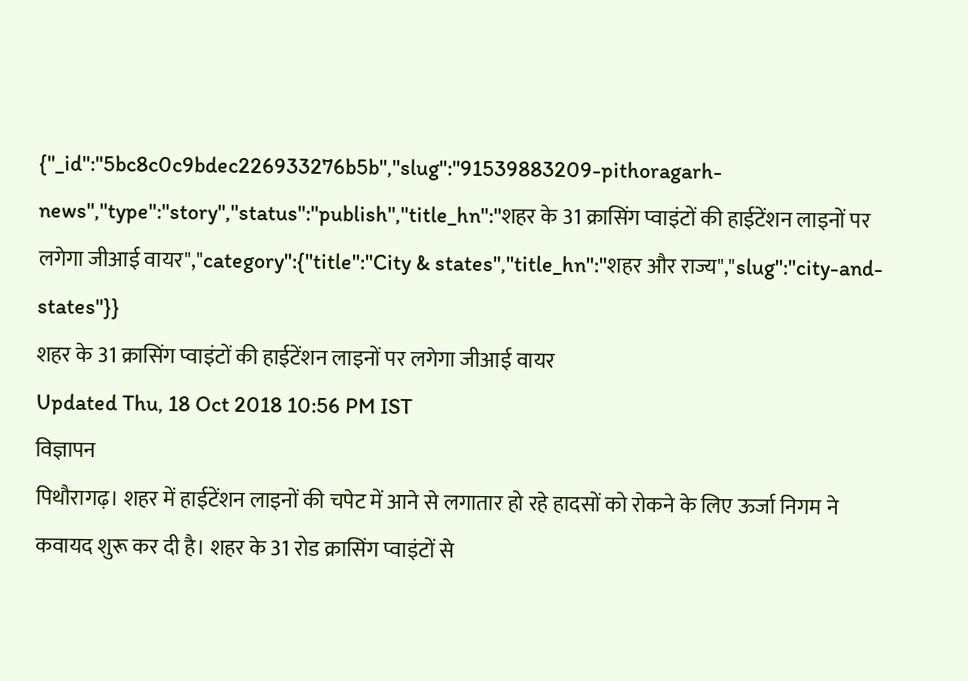{"_id":"5bc8c0c9bdec226933276b5b","slug":"91539883209-pithoragarh-news","type":"story","status":"publish","title_hn":"शहर के 31 क्रासिंग प्वाइंटों की हाईटेंशन लाइनों पर लगेगा जीआई वायर","category":{"title":"City & states","title_hn":"शहर और राज्य","slug":"city-and-states"}}
शहर के 31 क्रासिंग प्वाइंटों की हाईटेंशन लाइनों पर लगेगा जीआई वायर
Updated Thu, 18 Oct 2018 10:56 PM IST
विज्ञापन
पिथौरागढ़। शहर में हाईटेंशन लाइनों की चपेट में आने से लगातार हो रहे हादसों को रोकने के लिए ऊर्जा निगम ने कवायद शुरू कर दी है। शहर के 31 रोड क्रासिंग प्वाइंटों से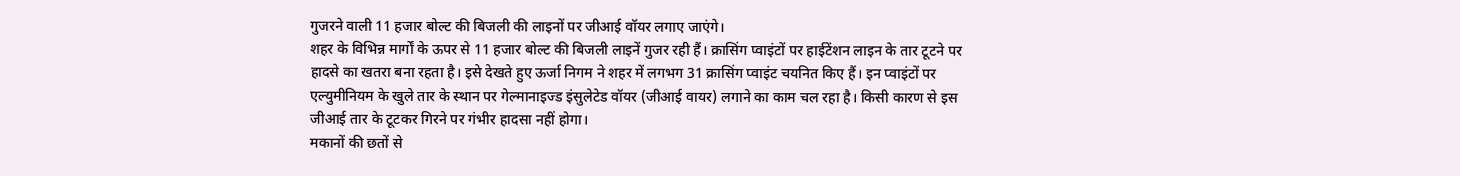गुजरने वाली 11 हजार बोल्ट की बिजली की लाइनों पर जीआई वॉयर लगाए जाएंगे।
शहर के विभिन्न मार्गों के ऊपर से 11 हजार बोल्ट की बिजली लाइनें गुजर रही हैं। क्रासिंग प्वाइंटों पर हाईटेंशन लाइन के तार टूटने पर हादसे का खतरा बना रहता है। इसे देखते हुए ऊर्जा निगम ने शहर में लगभग 31 क्रासिंग प्वाइंट चयनित किए हैं। इन प्वाइंटों पर एल्युमीनियम के खुले तार के स्थान पर गेल्मानाइज्ड इंसुलेटेड वॉयर (जीआई वायर) लगाने का काम चल रहा है। किसी कारण से इस जीआई तार के टूटकर गिरने पर गंभीर हादसा नहीं होगा।
मकानों की छतों से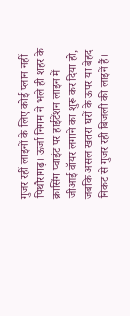गुजर रहीं लाइनों के लिए कोई प्लान नहीं
पिथौरागढ़। ऊर्जा निगम ने भले ही शहर के क्रासिंग प्वाइंट पर हाईटेंशन लाइन में जीआई वॉयर लगाने का शुरू कर दिया हो, जबकि असल खतरा घरों के ऊपर या बेहद निकट से गुजर रही बिजली की लाइनें हैं।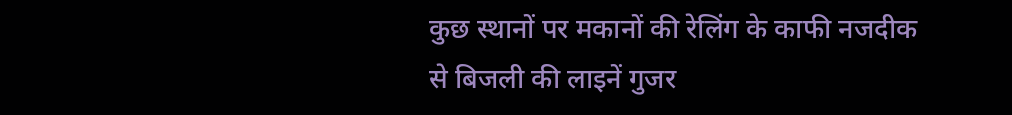कुछ स्थानों पर मकानों की रेलिंग के काफी नजदीक से बिजली की लाइनें गुजर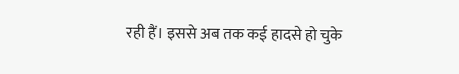रही हैं। इससे अब तक कई हादसे हो चुके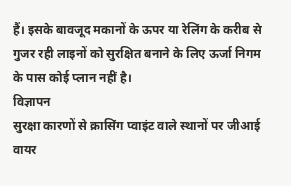हैं। इसके बावजूद मकानों के ऊपर या रेलिंग के करीब से गुजर रही लाइनों को सुरक्षित बनाने के लिए ऊर्जा निगम के पास कोई प्लान नहीं है।
विज्ञापन
सुरक्षा कारणों से क्रासिंग प्वाइंट वाले स्थानों पर जीआई वायर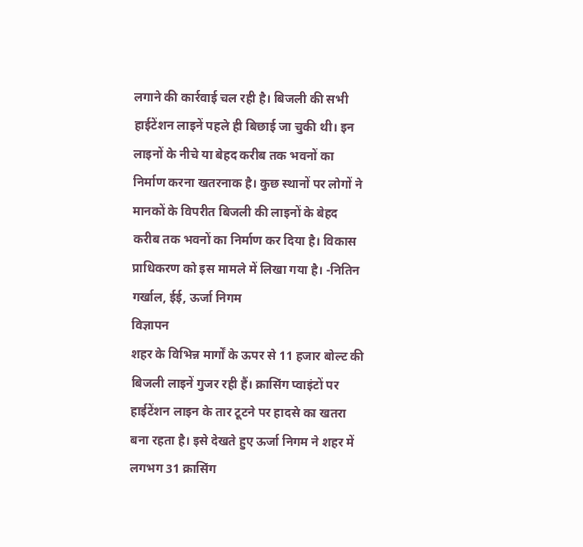लगाने की कार्रवाई चल रही है। बिजली की सभी हाईटेंशन लाइनें पहले ही बिछाई जा चुकी थी। इन लाइनों के नीचे या बेहद करीब तक भवनों का निर्माण करना खतरनाक है। कुछ स्थानों पर लोगों ने मानकों के विपरीत बिजली की लाइनों के बेहद करीब तक भवनों का निर्माण कर दिया है। विकास प्राधिकरण को इस मामले में लिखा गया है। -नितिन गर्खाल, ईई, ऊर्जा निगम
विज्ञापन
शहर के विभिन्न मार्गों के ऊपर से 11 हजार बोल्ट की बिजली लाइनें गुजर रही हैं। क्रासिंग प्वाइंटों पर हाईटेंशन लाइन के तार टूटने पर हादसे का खतरा बना रहता है। इसे देखते हुए ऊर्जा निगम ने शहर में लगभग 31 क्रासिंग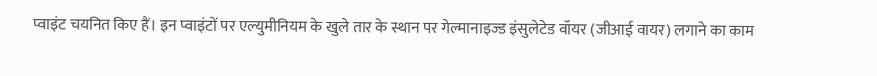प्वाइंट चयनित किए हैं। इन प्वाइंटों पर एल्युमीनियम के खुले तार के स्थान पर गेल्मानाइज्ड इंसुलेटेड वॉयर (जीआई वायर) लगाने का काम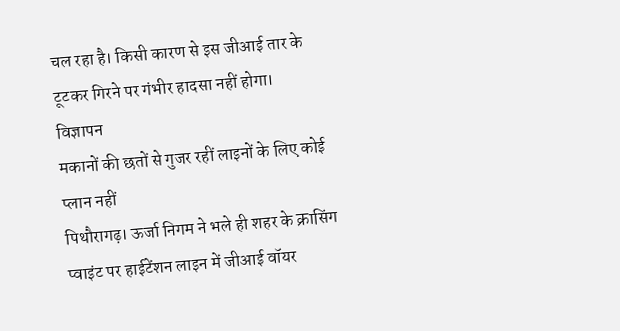चल रहा है। किसी कारण से इस जीआई तार के टूटकर गिरने पर गंभीर हादसा नहीं होगा।
विज्ञापन
मकानों की छतों से गुजर रहीं लाइनों के लिए कोई प्लान नहीं
पिथौरागढ़। ऊर्जा निगम ने भले ही शहर के क्रासिंग प्वाइंट पर हाईटेंशन लाइन में जीआई वॉयर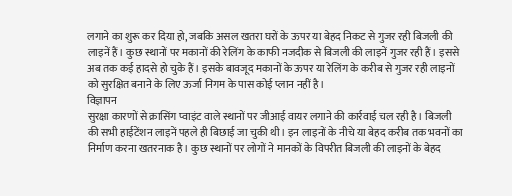लगाने का शुरू कर दिया हो, जबकि असल खतरा घरों के ऊपर या बेहद निकट से गुजर रही बिजली की लाइनें हैं। कुछ स्थानों पर मकानों की रेलिंग के काफी नजदीक से बिजली की लाइनें गुजर रही हैं। इससे अब तक कई हादसे हो चुके हैं। इसके बावजूद मकानों के ऊपर या रेलिंग के करीब से गुजर रही लाइनों को सुरक्षित बनाने के लिए ऊर्जा निगम के पास कोई प्लान नहीं है।
विज्ञापन
सुरक्षा कारणों से क्रासिंग प्वाइंट वाले स्थानों पर जीआई वायर लगाने की कार्रवाई चल रही है। बिजली की सभी हाईटेंशन लाइनें पहले ही बिछाई जा चुकी थी। इन लाइनों के नीचे या बेहद करीब तक भवनों का निर्माण करना खतरनाक है। कुछ स्थानों पर लोगों ने मानकों के विपरीत बिजली की लाइनों के बेहद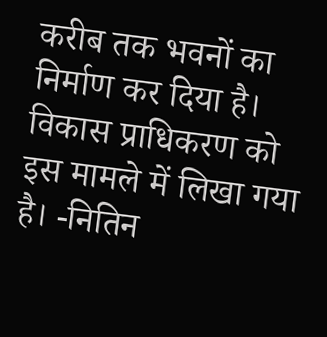करीब तक भवनों का निर्माण कर दिया है। विकास प्राधिकरण को इस मामले में लिखा गया है। -नितिन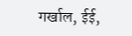गर्खाल, ईई,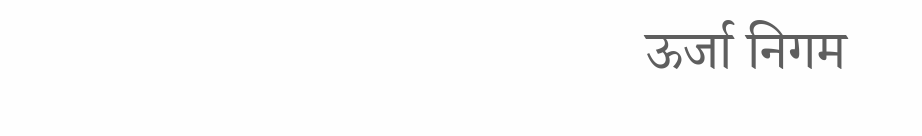ऊर्जा निगम